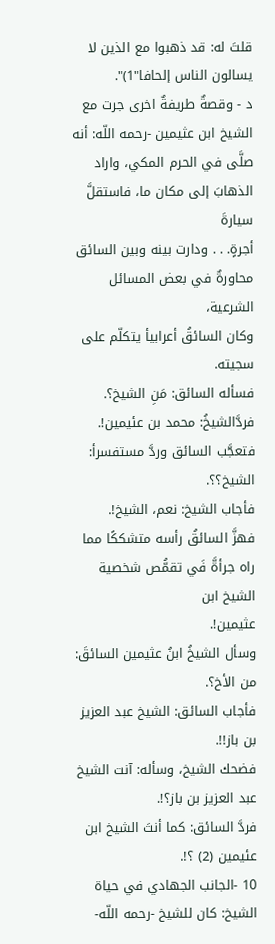قلتَ له: قد ذهبوا مع الذين لا يسالون الناس إلحافا"1)".
د - وقصةٌ طريفةٌ اخرى جرت مع الشيخ ابن عثيمين -رحمه اللّه: أنه
صلَّى في الحرم المكي، واراد الذهابَ إلى مكان ما، فاستقلَّ سيارةَ
أجرةٍ. . . ودارت بينه وبين السائق محاورةٌ في بعض المسائل الشرعية،
وكان السائقُ أعرابيأ يتكلّم على سجيته.
فسأله السائق: مَنِ الشيخ؟.
فردَّالشيخُ: محمد بن عئيمين!.
فتعجَّب السائق وردَّ مستفسرأ: الشيخ؟؟.
فأجاب الشيخ: نعم، الشيخ!.
فهزَّ السائقُ رأسه متشككًا مما راه جرأةَّ فَي تقمُّص شخصية الشيخ ابن
عثيمين!.
وسأل الشيخُ ابنُ عثيمين السائقَ: من الأخ؟.
فأجاب السائق: الشيخ عبد العزيز بن باز!!.
فضحك الشيخ، وسأله: آنت الشيخ عبد العزيز بن باز؟!.
فردَّ السائق: كما أنتَ الشيخ ابن عئيمين (2) ؟!.
10 -الجانب الجهادي في حياة الشيخ: كان للشيخ -رحمه اللّه-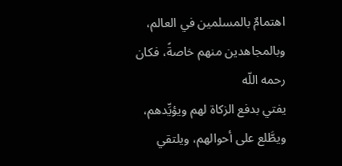اهتمامٌ بالمسلمين في العالم، وبالمجاهدين منهم خاصةً، فكان رحمه اللّه
يفتي بدفع الزكاة لهم ويؤيِّدهم، ويطَّلع على أحوالهم، ويلتقي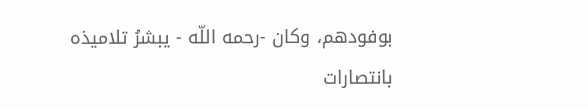بوفودهم، وكان -رحمه اللّه - يبشرُ تلاميذه بانتصارات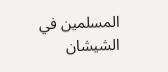المسلمين في
الشيشان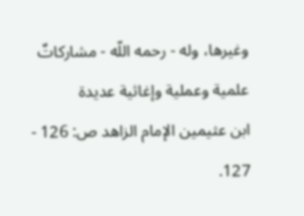وغيرها، وله - رحمه اللّه - مشاركاتٌ علمية وعملية وإغاثية عديدة
ابن عثيمين الإمام الزاهد ص: 126 - 127.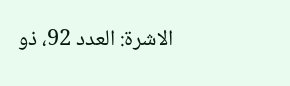الاشرة: العدد 92، ذو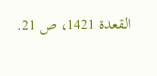القعدة 1421، ص 21.